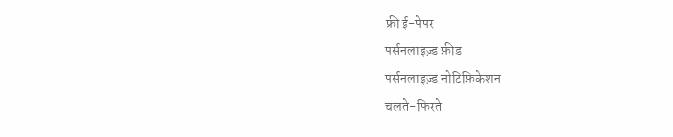फ्री ई-पेपर
पर्सनलाइज़्ड फ़ीड
पर्सनलाइज़्ड नोटिफ़िकेशन
चलते-फिरते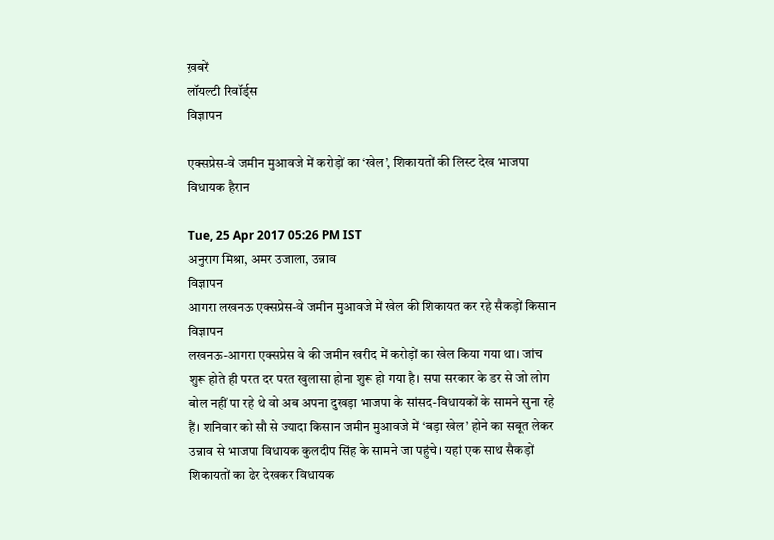ख़बरें
लॉयल्टी रिवॉर्ड्स
विज्ञापन

एक्सप्रेस-वे जमीन मुआवजे में करोड़ों का ‘खेल’, शिकायतों की लिस्ट देख भाजपा विधायक हैरान

Tue, 25 Apr 2017 05:26 PM IST
अनुराग मिश्रा, अमर उजाला, उन्नाव
विज्ञापन
आगरा लखनऊ एक्सप्रेस-वे जमीन मुआवजे में खेल की शिकायत कर रहे सैकड़ों किसान
विज्ञापन
लखनऊ-आगरा एक्सप्रेस वे की जमीन खरीद में करोड़ों का खेल किया गया था। जांच शुरू होते ही परत दर परत खुलासा होना शुरू हो गया है। सपा सरकार के डर से जो लोग बोल नहीं पा रहे थे वो अब अपना दुखड़ा भाजपा के सांसद-विधायकों के सामने सुना रहे हैं। शनिवार को सौ से ज्यादा किसान जमीन मुआवजे में ‘बड़ा खेल’ होने का सबूत लेकर उन्नाव से भाजपा विधायक कुलदीप सिंह के सामने जा पहुंचे। यहां एक साथ सैकड़ों शिकायतों का ढेर देखकर विधायक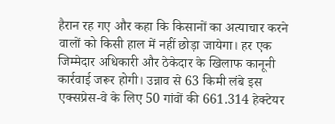हैरान रह गए और कहा कि किसानों का अत्याचार करने वालों को किसी हाल में नहीं छोड़ा जायेगा। हर एक जिम्मेदार अधिकारी और ठेकेदार के खिलाफ कानूनी कार्रवाई जरूर होगी। उन्नाव से 63 किमी लंबे इस एक्सप्रेस-वे के लिए 50 गांवों की 661.314 हेक्टेयर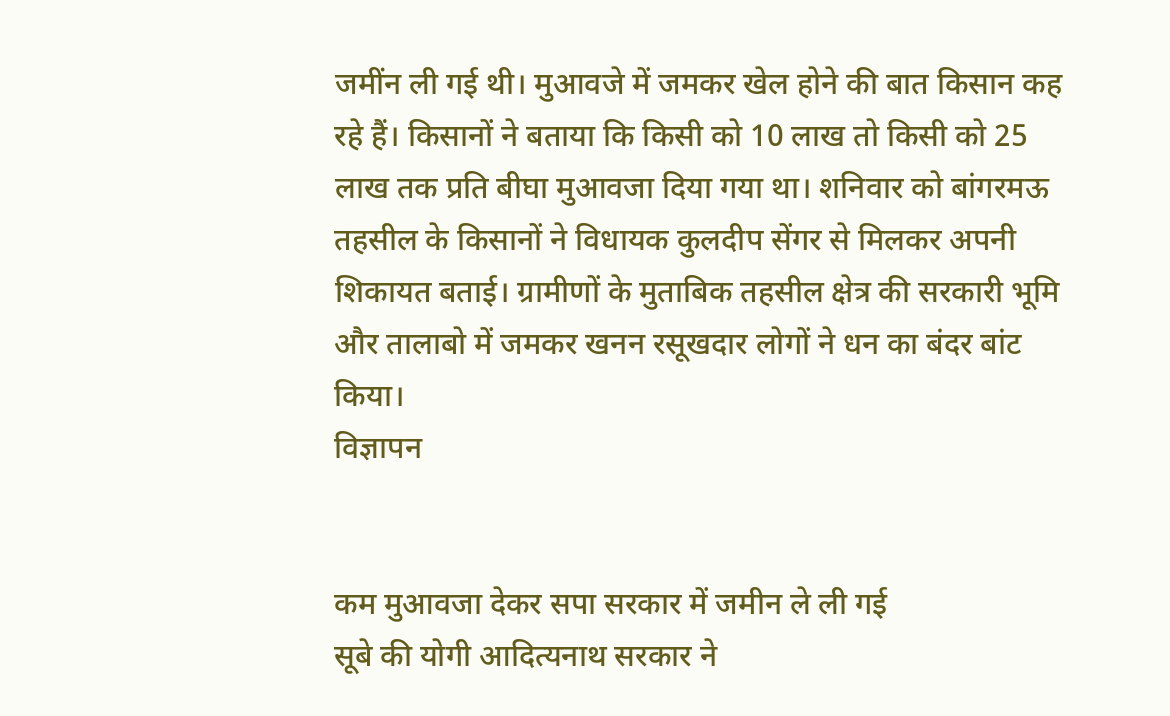जमींन ली गई थी। मुआवजे में जमकर खेल होने की बात किसान कह रहे हैं। किसानों ने बताया कि किसी को 10 लाख तो किसी को 25 लाख तक प्रति बीघा मुआवजा दिया गया था। शनिवार को बांगरमऊ तहसील के किसानों ने विधायक कुलदीप सेंगर से मिलकर अपनी शिकायत बताई। ग्रामीणों के मुताबिक तहसील क्षेत्र की सरकारी भूमि और तालाबो में जमकर खनन रसूखदार लोगों ने धन का बंदर बांट किया।
विज्ञापन


कम मुआवजा देकर सपा सरकार में जमीन ले ली गई
सूबे की योगी आदित्यनाथ सरकार ने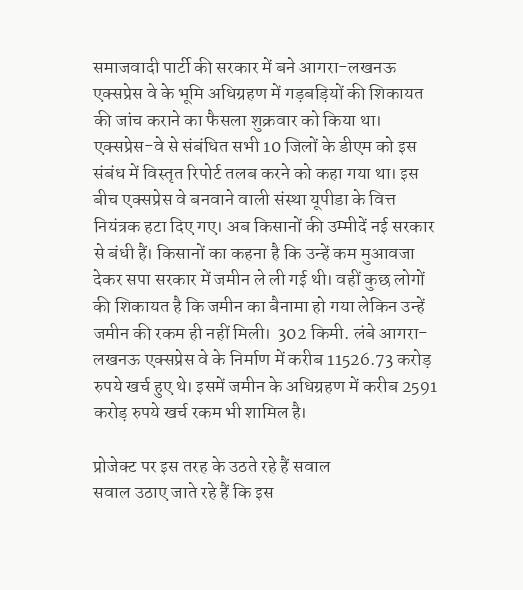समाजवादी पार्टी की सरकार में बने आगरा-लखनऊ एक्सप्रेस वे के भूमि अधिग्रहण में गड़बड़ियों की शिकायत की जांच कराने का फैसला शुक्रवार को किया था। एक्सप्रेस-वे से संबंधित सभी 10 जिलों के डीएम को इस संबंध में विस्तृत रिपोर्ट तलब करने को कहा गया था। इस बीच एक्सप्रेस वे बनवाने वाली संस्था यूपीडा के वित्त नियंत्रक हटा दिए गए। अब किसानों की उम्मीदें नई सरकार से बंधी हैं। किसानों का कहना है कि उन्हें कम मुआवजा देकर सपा सरकार में जमीन ले ली गई थी। वहीं कुछ लोगों की शिकायत है कि जमीन का बैनामा हो गया लेकिन उन्हें जमीन की रकम ही नहीं मिली।  302 किमी. लंबे आगरा-लखनऊ एक्सप्रेस वे के निर्माण में करीब 11526.73 करोड़ रुपये खर्च हुए थे। इसमें जमीन के अधिग्रहण में करीब 2591 करोड़ रुपये खर्च रकम भी शामिल है।

प्रोजेक्ट पर इस तरह के उठते रहे हैं सवाल
सवाल उठाए जाते रहे हैं कि इस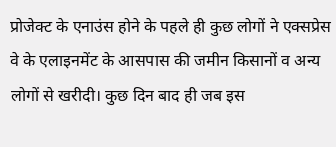प्रोजेक्ट के एनाउंस होने के पहले ही कुछ लोगों ने एक्सप्रेस वे के एलाइनमेंट के आसपास की जमीन किसानों व अन्य लोगों से खरीदी। कुछ दिन बाद ही जब इस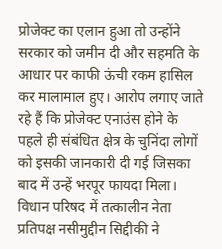प्रोजेक्ट का एलान हुआ तो उन्होंने सरकार को जमीन दी और सहमति के आधार पर काफी ऊंची रकम हासिल कर मालामाल हुए। आरोप लगाए जाते रहे हैं कि प्रोजेक्ट एनाउंस होने के पहले ही संबंधित क्षेत्र के चुनिंदा लोगों को इसकी जानकारी दी गई जिसका बाद में उन्हें भरपूर फायदा मिला। विधान परिषद में तत्कालीन नेता प्रतिपक्ष नसीमुद्दीन सिद्दीकी ने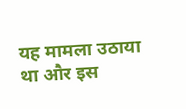यह मामला उठाया था और इस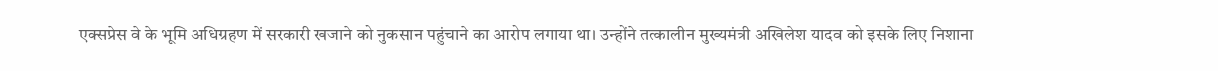एक्सप्रेस वे के भूमि अधिग्रहण में सरकारी खजाने को नुकसान पहुंचाने का आरोप लगाया था। उन्होंने तत्कालीन मुख्यमंत्री अखिलेश यादव को इसके लिए निशाना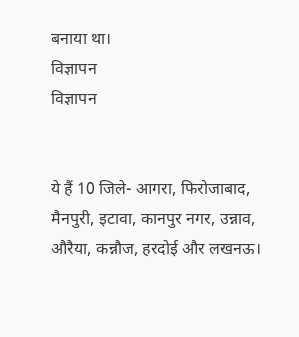बनाया था।
विज्ञापन
विज्ञापन


ये हैं 10 जिले- आगरा, फिरोजाबाद, मैनपुरी, इटावा, कानपुर नगर, उन्नाव, औरैया, कन्नौज, हरदोई और लखनऊ।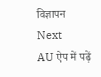विज्ञापन
Next
AU ऐप में पढ़ें